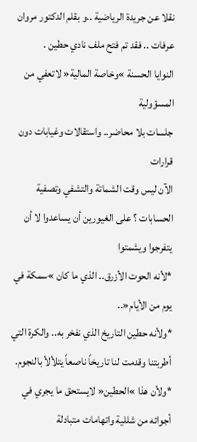نقلا عن جريدة الرياضية ..و بقلم الدكتور مروان عرفات .. فقد تم فتح ملف نادي حطين .
النوايا الحسنة »وخاصة المالية« لاتعفي من المسؤولية
جلسات بلا محاضر.. واستقالات وغيابات دون قرارات
الآن ليس وقت الشماتة والتشفي وتصفية الحسابات ؟ على الغيورين أن يساعدوا لا أن يتفرجوا ويشمتوا
*لأنه الحوت الأزرق.. الذي ما كان »سمكة في يوم من الأيام«..
*ولأنه حطين التاريخ الذي نفخر به.. والكرة التي أطربتنا وقدمت لنا تاريخاً ناصعاً يتلألأ بالنجوم.
*ولأن هذا »الحطين« لايستحق ما يجري في أجوائه من شللية واتهامات متبادلة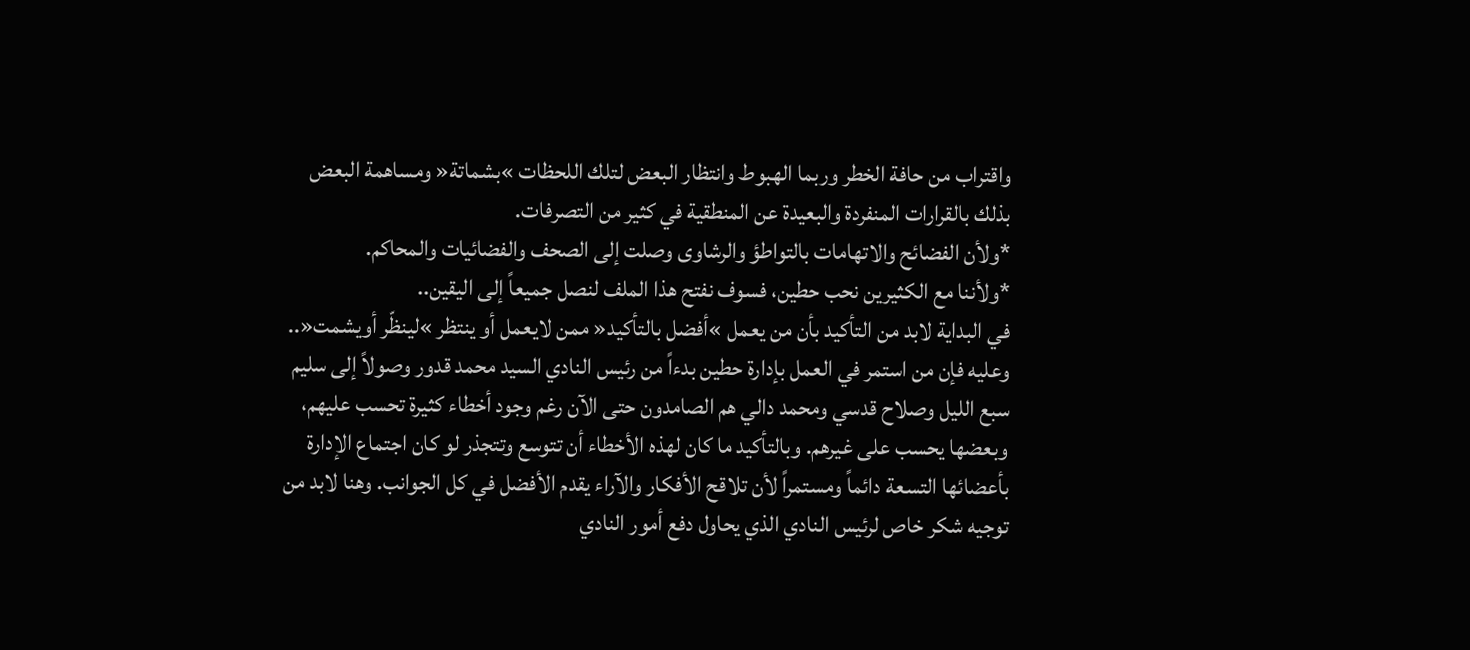واقتراب من حافة الخطر وربما الهبوط وانتظار البعض لتلك اللحظات »بشماتة« ومساهمة البعض بذلك بالقرارات المنفردة والبعيدة عن المنطقية في كثير من التصرفات.
*ولأن الفضائح والاتهامات بالتواطؤ والرشاوى وصلت إلى الصحف والفضائيات والمحاكم.
*ولأننا مع الكثيرين نحب حطين، فسوف نفتح هذا الملف لنصل جميعاً إلى اليقين..
في البداية لابد من التأكيد بأن من يعمل »أفضل بالتأكيد« ممن لايعمل أو ينتظر »لينظّر أويشمت«.. وعليه فإن من استمر في العمل بإدارة حطين بدءاً من رئيس النادي السيد محمد قدور وصولاً إلى سليم سبع الليل وصلاح قدسي ومحمد دالي هم الصامدون حتى الآن رغم وجود أخطاء كثيرة تحسب عليهم، وبعضها يحسب على غيرهم. وبالتأكيد ما كان لهذه الأخطاء أن تتوسع وتتجذر لو كان اجتماع الإدارة بأعضائها التسعة دائماً ومستمراً لأن تلاقح الأفكار والآراء يقدم الأفضل في كل الجوانب. وهنا لابد من توجيه شكر خاص لرئيس النادي الذي يحاول دفع أمور النادي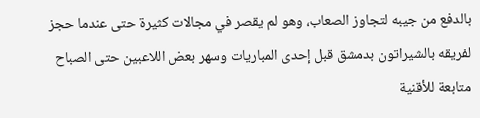بالدفع من جيبه لتجاوز الصعاب، وهو لم يقصر في مجالات كثيرة حتى عندما حجز لفريقه بالشيراتون بدمشق قبل إحدى المباريات وسهر بعض اللاعبين حتى الصباح متابعة للأقنية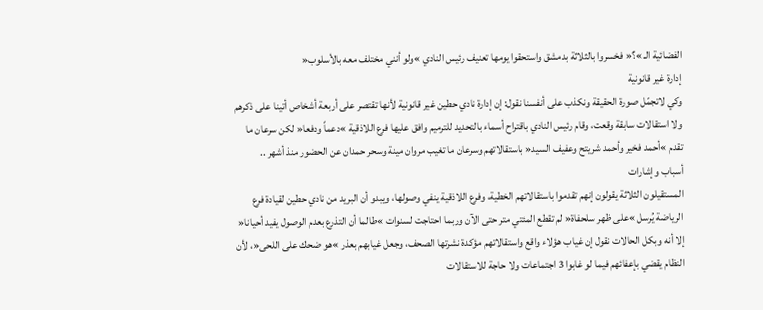الفضائية الـ »؟« فخسروا بالثلاثة بدمشق واستحقوا يومها تعنيف رئيس النادي »ولو أنني مختلف معه بالأسلوب«
إدارة غير قانونية
وكي لاتجمّل صورة الحقيقة ونكذب على أنفسنا نقول: إن إدارة نادي حطين غير قانونية لأنها تقتصر على أربعة أشخاص أتينا على ذكرهم ولا استقالات سابقة وقعت، وقام رئيس النادي باقتراح أسماء بالتحديد للترميم وافق عليها فرع اللاذقية »دعماً ودفعا« لكن سرعان ما تقدم »أحمد فخير وأحمد شريتح وعفيف السيد« باستقالاتهم وسرعان ما تغيب مروان مينة وسحر حمدان عن الحضور منذ أشهر ..
أسباب وإشارات
المستقيلون الثلاثة يقولون إنهم تقدموا باستقالاتهم الخطية، وفرع اللاذقية ينفي وصولها، ويبدو أن البريد من نادي حطين لقيادة فرع الرياضة يُرسل »على ظهر سلحفاة« لم تقطع المئتي متر حتى الآن وربما احتاجت لسنوات »طالما أن التذرع بعدم الوصول يفيد أحيانا« إلا أنه وبكل الحالات نقول إن غياب هؤلاء واقع واستقالاتهم مؤكدة نشرتها الصحف، وجعل غيابهم بعذر »هو ضحك على اللحى«، لأن النظام يقضي بإعفائهم فيما لو غابوا 3 اجتماعات ولا حاجة للاستقالات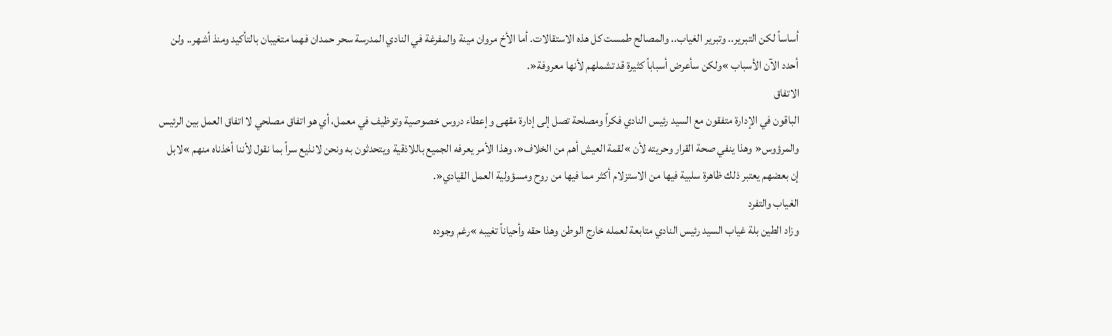أساساً لكن التبرير.. وتبرير الغياب.. والمصالح طمست كل هذه الاستقالات. أما الأخ مروان مينة والمفرغة في النادي المدرسة سحر حمدان فهما متغيبان بالتأكيد ومنذ أشهر.. ولن أحدد الآن الأسباب »ولكن سأعرض أسباباً كثيرة قد تشملهم لأنها معروفة«.
الاتفاق
الباقون في الإدارة متفقون مع السيد رئيس النادي فكراً ومصلحة تصل إلى إدارة مقهى وإعطاء دروس خصوصية وتوظيف في معمل، أي هو اتفاق مصلحي لا اتفاق العمل بين الرئيس والمرؤوس« وهذا ينفي صحة القرار وحريته لأن »لقمة العيش أهم من الخلاف«، وهذا الأمر يعرفه الجميع باللاذقية ويتحدثون به ونحن لانذيع سراً بما نقول لأننا أخذناه منهم »لابل إن بعضهم يعتبر ذلك ظاهرة سلبية فيها من الاستزلام أكثر مما فيها من روح ومسؤولية العمل القيادي«.
الغياب والتفرد
وزاد الطين بلة غياب السيد رئيس النادي متابعة لعمله خارج الوطن وهذا حقه وأحياناً تغيبه »رغم وجوده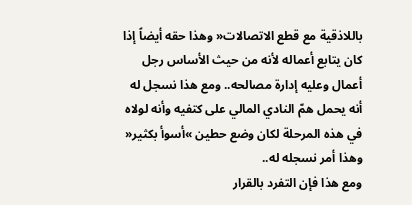باللاذقية مع قطع الاتصالات« وهذا حقه أيضاً إذا كان يتابع أعماله لأنه من حيث الأساس رجل أعمال وعليه إدارة مصالحه.. ومع هذا نسجل له أنه يحمل همّ النادي المالي على كتفيه وأنه لولاه في هذه المرحلة لكان وضع حطين »أسوأ بكثير« وهذا أمر نسجله له..
ومع هذا فإن التفرد بالقرار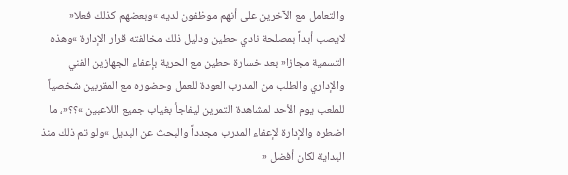والتعامل مع الآخرين على أنهم موظفون لديه »وبعضهم كذلك فعلا« لايصب أبداً بمصلحة نادي حطين ودليل ذلك مخالفته قرار الإدارة »وهذه التسمية مجازا« بعد خسارة حطين مع الحرية بإعفاء الجهازين الفني والإداري والطلب من المدرب العودة للعمل وحضوره مع المقربين شخصياً للملعب يوم الأحد لمشاهدة التمرين ليفاجأ بغياب جميع اللاعبين »؟؟«، ما اضطره والإدارة لإعفاء المدرب مجدداً والبحث عن البديل »ولو تم ذلك منذ البداية لكان أفضل «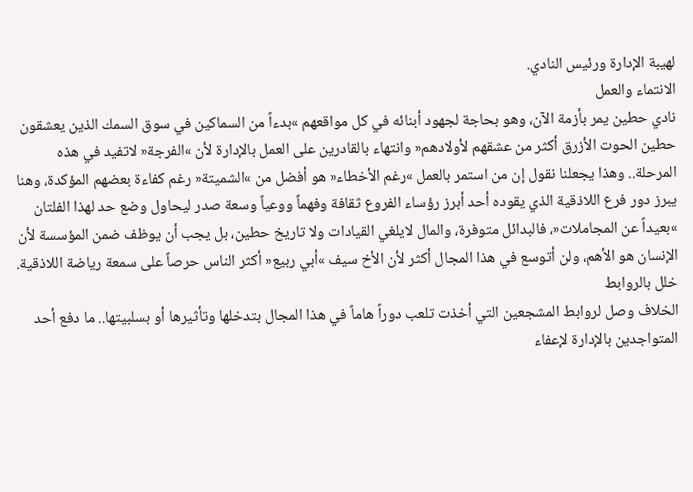لهيبة الإدارة ورئيس النادي.
الانتماء والعمل
نادي حطين يمر بأزمة الآن، وهو بحاجة لجهود أبنائه في كل مواقعهم »بدءاً من السماكين في سوق السمك الذين يعشقون حطين الحوت الأزرق أكثر من عشقهم لأولادهم« وانتهاء بالقادرين على العمل بالإدارة لأن »الفرجة« لاتفيد في هذه المرحلة.. وهذا يجعلنا نقول إن من استمر بالعمل »رغم الأخطاء« هو أفضل من »الشميتة« رغم كفاءة بعضهم المؤكدة، وهنا يبرز دور فرع اللاذقية الذي يقوده أحد أبرز رؤساء الفروع ثقافة وفهماً ووعياً وسعة صدر ليحاول وضع حد لهذا الفلتان »بعيداً عن المجاملات«، فالبدائل متوفرة، والمال لايلغي القيادات ولا تاريخ حطين، بل يجب أن يوظف ضمن المؤسسة لأن الإنسان هو الأهم، ولن أتوسع في هذا المجال أكثر لأن الأخ سيف »أبي ربيع« أكثر الناس حرصاً على سمعة رياضة اللاذقية.
خلل بالروابط
الخلاف وصل لروابط المشجعين التي أخذت تلعب دوراً هاماً في هذا المجال بتدخلها وتأثيرها أو بسلبيتها.. ما دفع أحد المتواجدين بالإدارة لإعفاء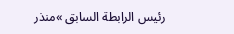رئيس الرابطة السابق »منذر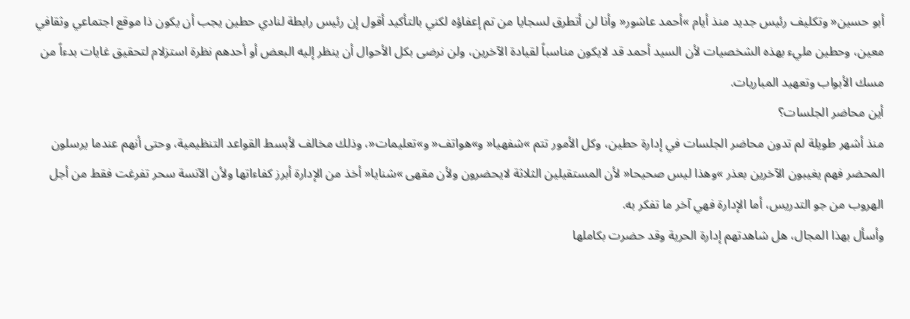أبو حسين« وتكليف رئيس جديد منذ أيام »أحمد عاشور« وأنا لن أتطرق لسجايا من تم إعفاؤه لكني بالتأكيد أقول إن رئيس رابطة لنادي حطين يجب أن يكون ذا موقع اجتماعي وثقافي معين، وحطين مليء بهذه الشخصيات لأن السيد أحمد قد لايكون مناسباً لقيادة الآخرين، ولن نرضى بكل الأحوال أن ينظر إليه البعض أو أحدهم نظرة استزلام لتحقيق غايات بدءاً من مسك الأبواب وتعهيد المباريات.
أين محاضر الجلسات؟
منذ أشهر طويلة لم تدون محاضر الجلسات في إدارة حطين، وكل الأمور تتم »شفهيا« و»هواتف« و»تعليمات«، وذلك مخالف لأبسط القواعد التنظيمية، وحتى أنهم عندما يرسلون المحضر فهم يغيبون الآخرين بعذر »وهذا ليس صحيحا« لأن المستقيلين الثلاثة لايحضرون ولأن مقهى »شنايا« أخذ من الإدارة أبرز كفاءاتها ولأن الآنسة سحر تفرغت فقط من أجل الهروب من جو التدريس، أما الإدارة فهي آخر ما تفكر به.
وأسأل بهذا المجال، هل شاهدتهم إدارة الحرية وقد حضرت بكاملها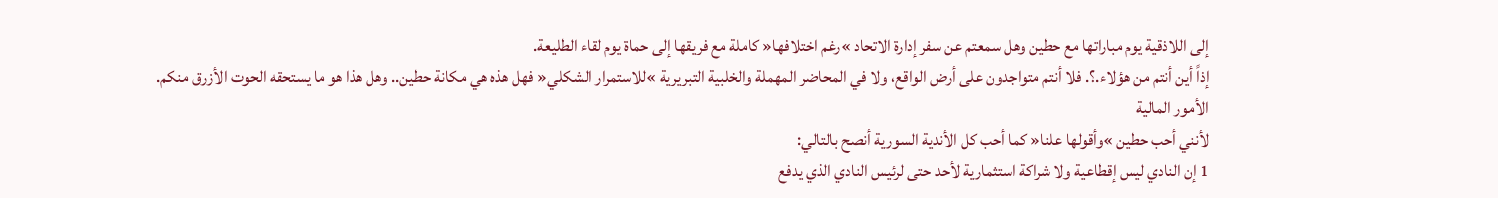إلى اللاذقية يوم مباراتها مع حطين وهل سمعتم عن سفر إدارة الاتحاد »رغم اختلافها« كاملة مع فريقها إلى حماة يوم لقاء الطليعة.
إذاً أين أنتم من هؤلاء.؟. فلا أنتم متواجدون على أرض الواقع، ولا في المحاضر المهملة والخلبية التبريرية »للاستمرار الشكلي« فهل هذه هي مكانة حطين.. وهل هذا هو ما يستحقه الحوت الأزرق منكم.
الأمور المالية
لأنني أحب حطين »وأقولها علنا« كما أحب كل الأندية السورية أنصح بالتالي:
1 إن النادي ليس إقطاعية ولا شراكة استثمارية لأحد حتى لرئيس النادي الذي يدفع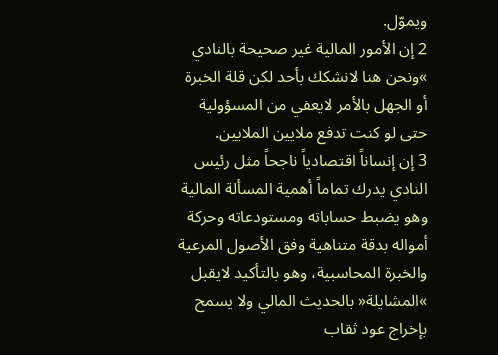ويموّل.
2 إن الأمور المالية غير صحيحة بالنادي »ونحن هنا لانشكك بأحد لكن قلة الخبرة أو الجهل بالأمر لايعفي من المسؤولية حتى لو كنت تدفع ملايين الملايين.
3 إن إنساناً اقتصادياً ناجحاً مثل رئيس النادي يدرك تماماً أهمية المسألة المالية وهو يضبط حساباته ومستودعاته وحركة أمواله بدقة متناهية وفق الأصول المرعية والخبرة المحاسبية، وهو بالتأكيد لايقبل »المشايلة« بالحديث المالي ولا يسمح بإخراج عود ثقاب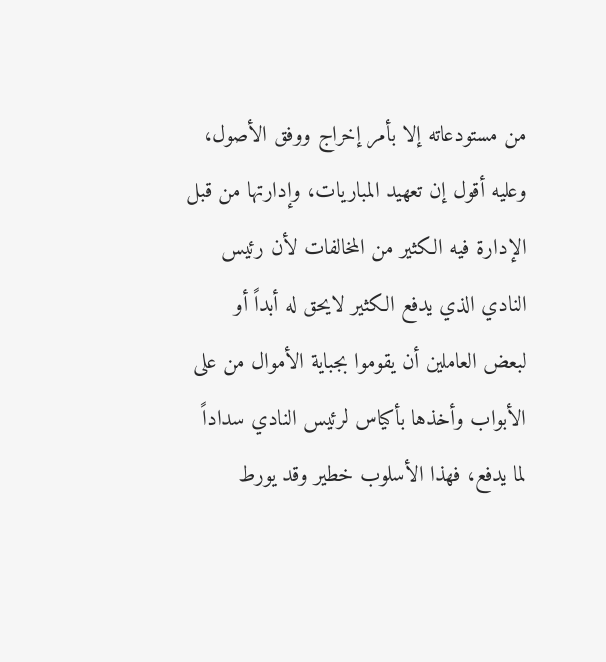من مستودعاته إلا بأمر إخراج ووفق الأصول، وعليه أقول إن تعهيد المباريات، وإدارتها من قبل الإدارة فيه الكثير من المخالفات لأن رئيس النادي الذي يدفع الكثير لايحق له أبداً أو لبعض العاملين أن يقوموا بجباية الأموال من على الأبواب وأخذها بأكياس لرئيس النادي سداداً لما يدفع، فهذا الأسلوب خطير وقد يورط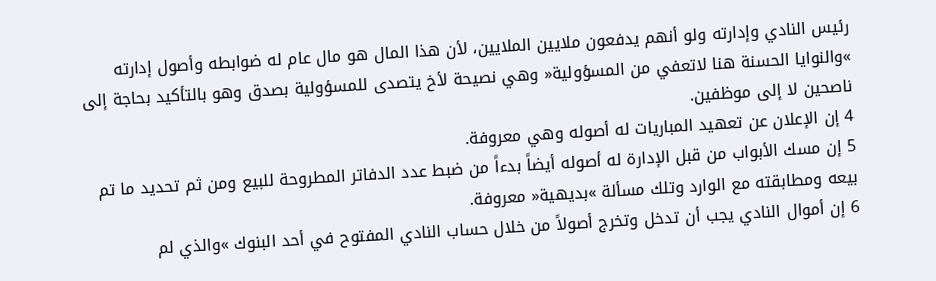رئيس النادي وإدارته ولو أنهم يدفعون ملايين الملايين، لأن هذا المال هو مال عام له ضوابطه وأصول إدارته »والنوايا الحسنة هنا لاتعفي من المسؤولية« وهي نصيحة لأخ يتصدى للمسؤولية بصدق وهو بالتأكيد بحاجة إلى ناصحين لا إلى موظفين.
4 إن الإعلان عن تعهيد المباريات له أصوله وهي معروفة.
5 إن مسك الأبواب من قبل الإدارة له أصوله أيضاً بدءاً من ضبط عدد الدفاتر المطروحة للبيع ومن ثم تحديد ما تم بيعه ومطابقته مع الوارد وتلك مسألة »بديهية« معروفة.
6 إن أموال النادي يجب أن تدخل وتخرج أصولاً من خلال حساب النادي المفتوح في أحد البنوك »والذي لم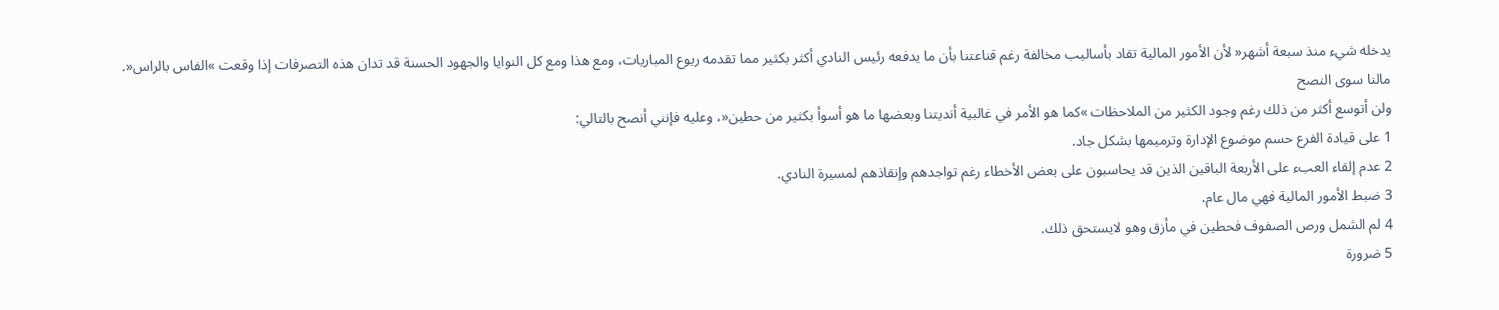يدخله شيء منذ سبعة أشهر« لأن الأمور المالية تقاد بأساليب مخالفة رغم قناعتنا بأن ما يدفعه رئيس النادي أكثر بكثير مما تقدمه ريوع المباريات، ومع هذا ومع كل النوايا والجهود الحسنة قد تدان هذه التصرفات إذا وقعت »الفاس بالراس«.
مالنا سوى النصح
ولن أتوسع أكثر من ذلك رغم وجود الكثير من الملاحظات »كما هو الأمر في غالبية أنديتنا وبعضها ما هو أسوأ بكثير من حطين«، وعليه فإنني أنصح بالتالي:
1 على قيادة الفرع حسم موضوع الإدارة وترميمها بشكل جاد.
2 عدم إلقاء العبء على الأربعة الباقين الذين قد يحاسبون على بعض الأخطاء رغم تواجدهم وإنقاذهم لمسيرة النادي.
3 ضبط الأمور المالية فهي مال عام.
4 لم الشمل ورص الصفوف فحطين في مأزق وهو لايستحق ذلك.
5 ضرورة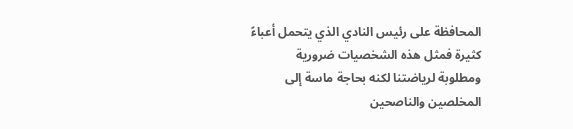المحافظة على رئيس النادي الذي يتحمل أعباءً كثيرة فمثل هذه الشخصيات ضرورية ومطلوبة لرياضتنا لكنه بحاجة ماسة إلى المخلصين والناصحين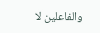والفاعلين لا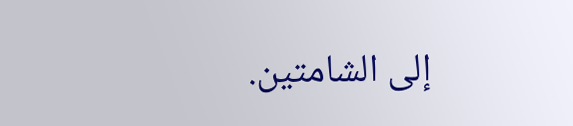إلى الشامتين.